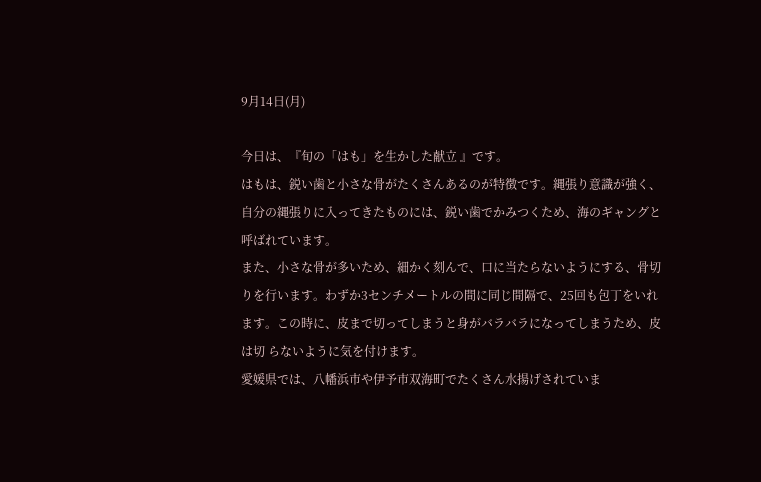9月14日(月)

今日は、『旬の「はも」を生かした献立 』です。
はもは、鋭い歯と小さな骨がたくさんあるのが特徴です。縄張り意識が強く、自分の縄張りに入ってきたものには、鋭い歯でかみつくため、海のギャングと呼ばれています。
また、小さな骨が多いため、細かく刻んで、口に当たらないようにする、骨切りを行います。わずか3センチメートルの間に同じ間隔で、25回も包丁をいれます。この時に、皮まで切ってしまうと身がバラバラになってしまうため、皮は切 らないように気を付けます。
愛媛県では、八幡浜市や伊予市双海町でたくさん水揚げされていま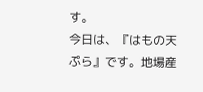す。
今日は、『はもの天ぷら』です。地場産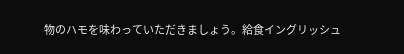物のハモを味わっていただきましょう。給食イングリッシュ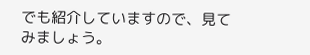でも紹介していますので、見てみましょう。